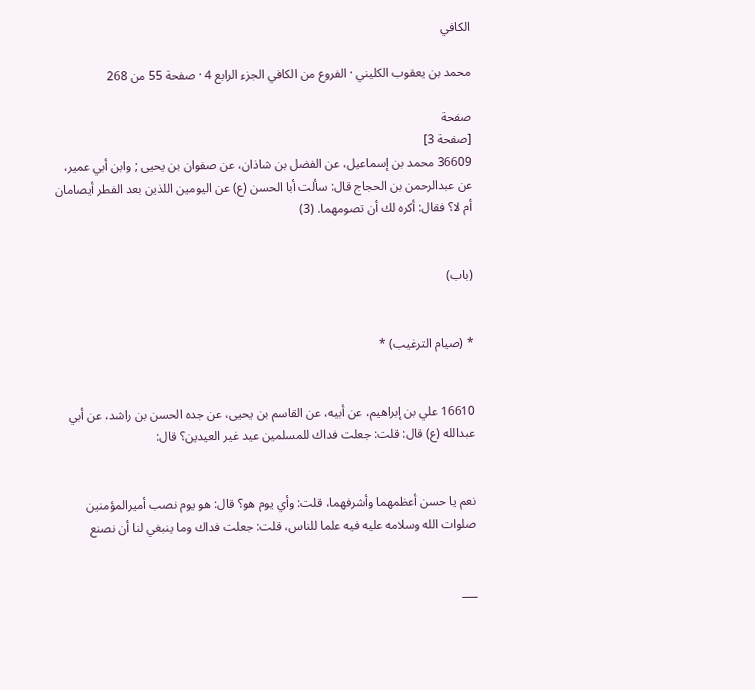الكافي

محمد بن يعقوب الكليني · الفروع من الكافي الجزء الرابع 4 · صفحة 55 من 268

صفحة
[صفحة 3]
36609 محمد بن إسماعيل، عن الفضل بن شاذان، عن صفوان بن يحيى ; وابن أبي عمير، عن عبدالرحمن بن الحجاج قال: سألت أبا الحسن (ع) عن اليومين اللذين بعد الفطر أيصامان أم لا؟ فقال: أكره لك أن تصومهما. (3)


(باب)


* (صيام الترغيب) *


16610 علي بن إبراهيم، عن أبيه، عن القاسم بن يحيى، عن جده الحسن بن راشد، عن أبي عبدالله (ع) قال: قلت: جعلت فداك للمسلمين عيد غير العيدين؟ قال:


نعم يا حسن أعظمهما وأشرفهما، قلت: وأي يوم هو؟ قال: هو يوم نصب أميرالمؤمنين صلوات الله وسلامه عليه فيه علما للناس، قلت: جعلت فداك وما ينبغي لنا أن نصنع


___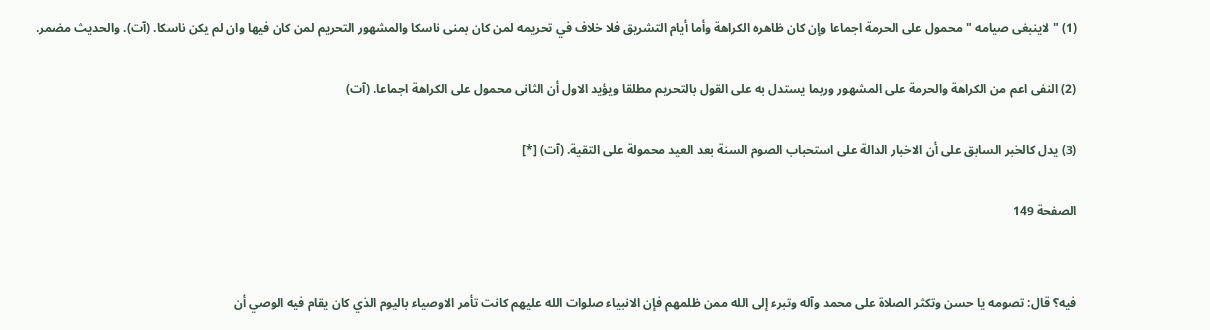(1) " لاينبغى صيامه " محمول على الحرمة اجماعا وإن كان ظاهره الكراهة وأما أيام التشريق فلا خلاف في تحريمه لمن كان بمنى ناسكا والمشهور التحريم لمن كان فيها وان لم يكن ناسكا. (آت). والحديث مضمر.

(2) النفى اعم من الكراهة والحرمة على المشهور وربما يستدل به على القول بالتحريم مطلقا ويؤيد الاول أن الثانى محمول على الكراهة اجماعا. (آت)

(3) يدل كالخبر السابق على أن الاخبار الدالة على استحباب الصوم السنة بعد العيد محمولة على التقية. (آت) [*]

الصفحة 149


فيه؟ قال: تصومه يا حسن وتكثر الصلاة على محمد وآله وتبرء إلى الله ممن ظلمهم فإن الانبياء صلوات الله عليهم كانت تأمر الاوصياء باليوم الذي كان يقام فيه الوصي أن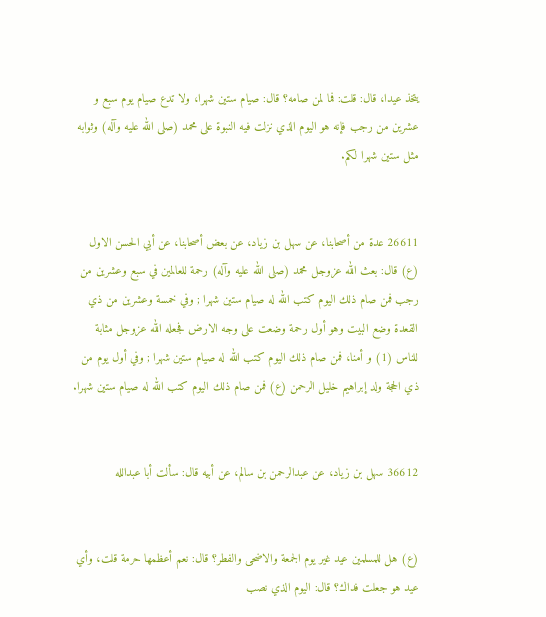يتخذ عيدا، قال: قلت: فما لمن صامه؟ قال: صيام ستين شهرا، ولا تدع صيام يوم سبع و عشرين من رجب فإنه هو اليوم الذي نزلت فيه النبوة على محمد (صلى الله عليه وآله) وثوابه مثل ستين شهرا لكم.


26611 عدة من أصحابنا، عن سهل بن زياد، عن بعض أصحابنا، عن أبي الحسن الاول (ع) قال: بعث الله عزوجل محمد (صلى الله عليه وآله) رحمة للعالمين في سبع وعشرين من رجب فمن صام ذلك اليوم كتب الله له صيام ستين شهرا ; وفي خمسة وعشرين من ذي القعدة وضع البيت وهو أول رحمة وضعت على وجه الارض فجعله الله عزوجل مثابة للناس (1) و أمنا، فمن صام ذلك اليوم كتب الله له صيام ستين شهرا ; وفي أول يوم من ذي الحجة ولد إبراهيم خليل الرحمن (ع) فمن صام ذلك اليوم كتب الله له صيام ستين شهرا.


36612 سهل بن زياد، عن عبدالرحمن بن سالم، عن أبيه قال: سألت أبا عبدالله


(ع) هل للمسلمين عيد غير يوم الجمعة والاضحى والفطر؟ قال: نعم أعظمها حرمة قلت، وأي عيد هو جعلت فداك؟ قال: اليوم الذي نصب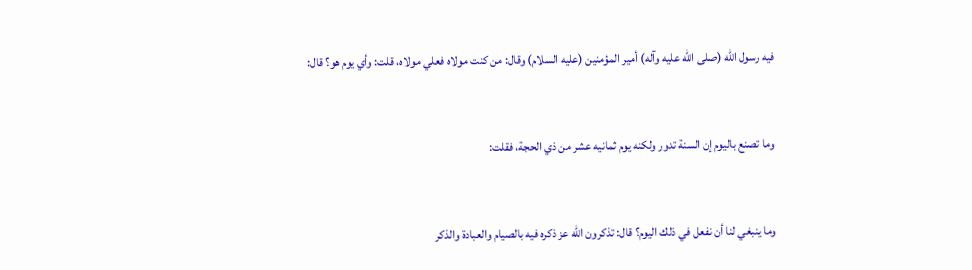فيه رسول الله (صلى الله عليه وآله) أمير المؤمنين (عليه السلام) وقال: من كنت مولاه فعلي مولاه، قلت: وأي يوم هو؟ قال:


وما تصنع باليوم إن السنة تدور ولكنه يوم ثمانيه عشر من ذي الحجة، فقلت:


وما ينبغي لنا أن نفعل في ذلك اليوم؟ قال: تذكرون الله عز ذكره فيه بالصيام والعبادة والذكر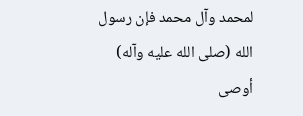لمحمد وآل محمد فإن رسول الله (صلى الله عليه وآله) أوصى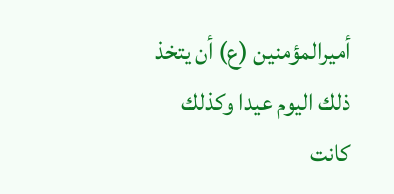أميرالمؤمنين (ع) أن يتخذ ذلك اليوم عيدا وكذلك كانت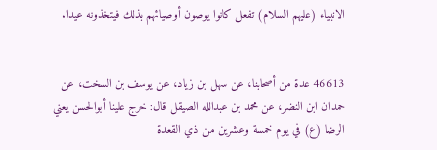الانبياء (عليهم السلام) تفعل كانوا يوصون أوصيائهم بذلك فيتخذونه عيدا.


46613 عدة من أصحابنا، عن سهل بن زياد، عن يوسف بن السخت، عن حمدان ابن النضر، عن محمد بن عبدالله الصيقل قال: خرج علينا أبوالحسن يعني الرضا (ع) في يوم خمسة وعشرين من ذي القعدة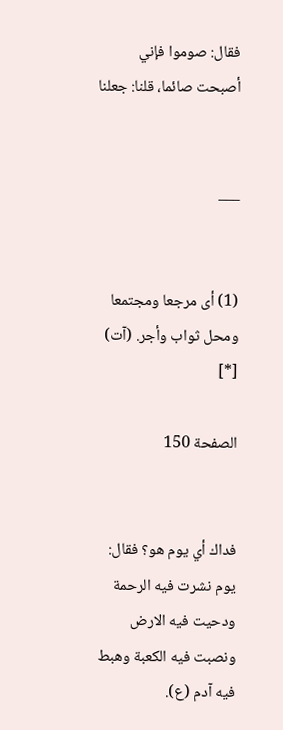فقال: صوموا فإني أصبحت صائما، قلنا: جعلنا


___


(1) أى مرجعا ومجتمعا ومحل ثواب وأجر. (آت) [*]

الصفحة 150


فداك أي يوم هو؟ فقال: يوم نشرت فيه الرحمة ودحيت فيه الارض ونصبت فيه الكعبة وهبط فيه آدم (ع).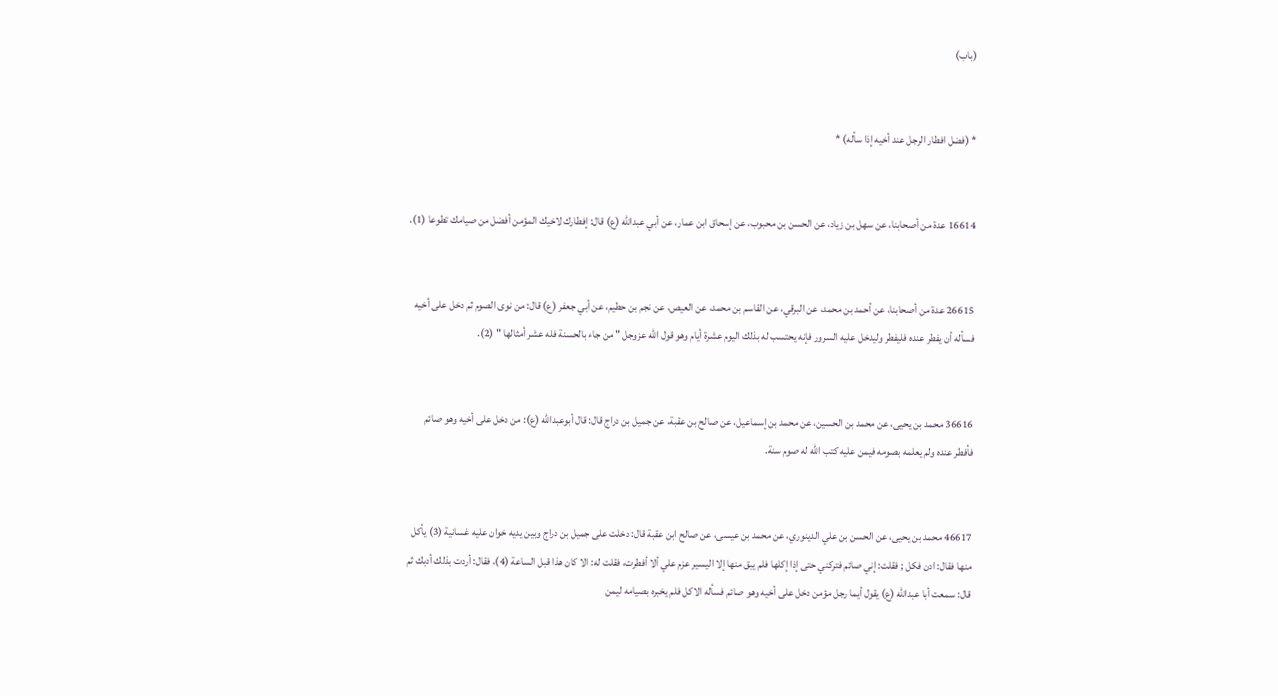(باب)


* (فضل افطار الرجل عند أخيه إذا سأله) *


16614 عدة من أصحابنا، عن سهل بن زياد، عن الحسن بن محبوب، عن إسحاق ابن عمار، عن أبي عبدالله (ع) قال: إفطارك لاخيك المؤمن أفضل من صيامك تطوعا (1).


26615 عدة من أصحابنا، عن أحمد بن محمد، عن البرقي، عن القاسم بن محمد، عن العيص، عن نجم بن حطيم، عن أبي جعفر (ع) قال: من نوى الصوم ثم دخل على أخيه فسأله أن يفطر عنده فليفطر وليدخل عليه السرور فإنه يحتسب له بذلك اليوم عشرة أيام وهو قول الله عزوجل " من جاء بالحسنة فله عشر أمثالها " (2).


36616 محمد بن يحيى، عن محمد بن الحسين، عن محمد بن إسماعيل، عن صالح بن عقبة، عن جميل بن دراج قال: قال أبوعبدالله (ع): من دخل على أخيه وهو صائم فأفطر عنده ولم يعلمه بصومه فيمن عليه كتب الله له صوم سنة.


46617 محمد بن يحيى، عن الحسن بن علي الدينوري، عن محمد بن عيسى، عن صالح ابن عقبة قال: دخلت على جميل بن دراج وبين يديه خوان عليه غسانية (3) يأكل منها فقال: ادن فكل ; فقلت: إني صائم فتركني حتى إذا إكلها فلم يبق منها إلا اليسير عزم علي ألا أفطرت، فقلت له: الا كان هذا قبل الساعة (4)، فقال: أردت بذلك أدبك ثم قال: سمعت أبا عبدالله (ع) يقول أيما رجل مؤمن دخل على أخيه وهو صائم فسأله الاكل فلم يخبره بصيامه ليمن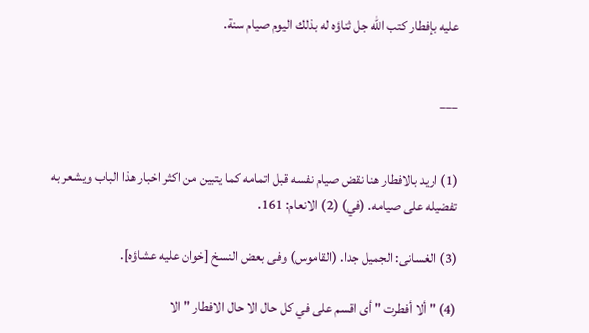عليه بإفطار كتب الله جل ثناؤه له بذلك اليوم صيام سنة.


___


(1) اريد بالافطار هنا نقض صيام نفسه قبل اتمامه كما يتبين من اكثر اخبار هذا الباب ويشعر به تفضيله على صيامه. (في) (2) الانعام: 161.

(3) الغسانى: الجميل جدا. (القاموس) وفى بعض النسخ [خوان عليه عشاؤه].

(4) " ألا أفطرت " أى اقسم على في كل حال الا حال الافطار " الا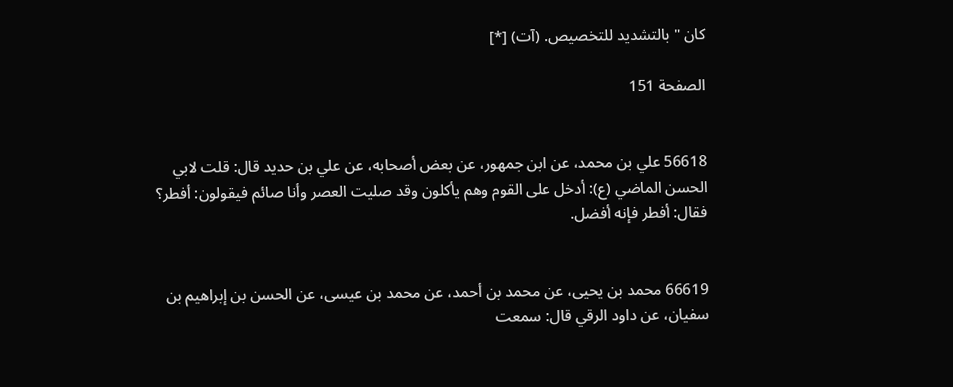كان " بالتشديد للتخصيص. (آت) [*]

الصفحة 151


56618 علي بن محمد، عن ابن جمهور، عن بعض أصحابه، عن علي بن حديد قال: قلت لابي الحسن الماضي (ع): أدخل على القوم وهم يأكلون وقد صليت العصر وأنا صائم فيقولون: أفطر؟ فقال: أفطر فإنه أفضل.


66619 محمد بن يحيى، عن محمد بن أحمد، عن محمد بن عيسى، عن الحسن بن إبراهيم بن سفيان، عن داود الرقي قال: سمعت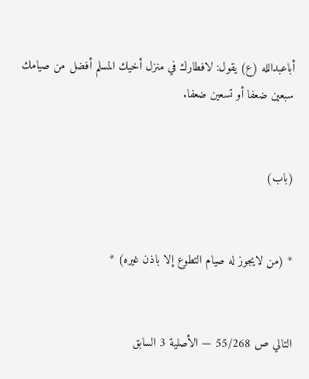أباعبدالله (ع) يقول: لافطارك في منزل أخيك المسلم أفضل من صيامك سبعين ضعفا أو تسعين ضعفا.


(باب)


* (من لايجوز له صيام التطوع إلا باذن غيره) *


التالي ص 55/268 — الأصلية 3 السابق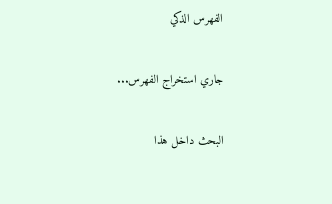الفهرس الذكي

جاري استخراج الفهرس...

البحث داخل هذا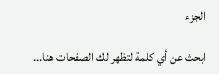الجزء

ابحث عن أي كلمة لتظهر لك الصفحات هنا...